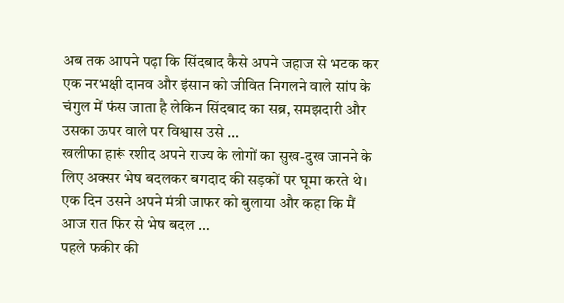अब तक आपने पढ़ा कि सिंदबाद कैसे अपने जहाज से भटक कर एक नरभक्षी दानव और इंसान को जीवित निगलने वाले सांप के चंगुल में फंस जाता है लेकिन सिंदबाद का सब्र, समझदारी और उसका ऊपर वाले पर विश्वास उसे …
खलीफा हारूं रशीद अपने राज्य के लोगों का सुख-दुख जानने के लिए अक्सर भेष बदलकर बगदाद की सड़कों पर घूमा करते थे। एक दिन उसने अपने मंत्री जाफर को बुलाया और कहा कि मैं आज रात फिर से भेष बदल …
पहले फकीर की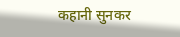कहानी सुनकर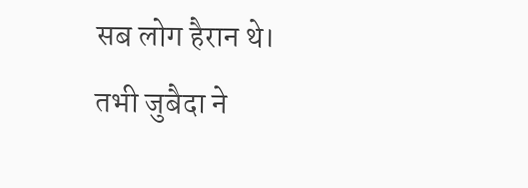सब लोग हैरान थे। तभी जुबैदा ने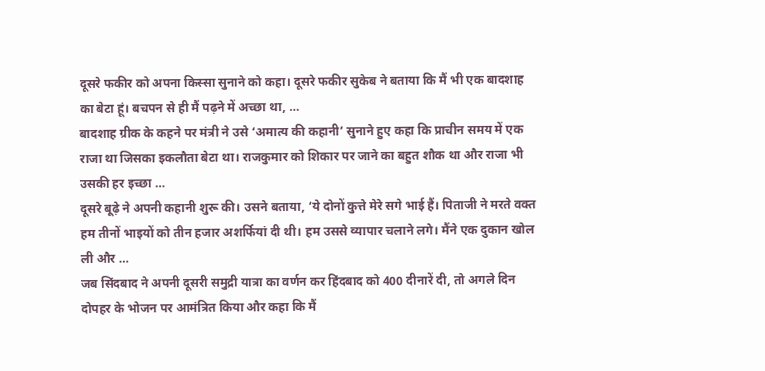दूसरे फकीर को अपना किस्सा सुनाने को कहा। दूसरे फकीर सुकेब ने बताया कि मैं भी एक बादशाह का बेटा हूं। बचपन से ही मैं पढ़ने में अच्छा था, …
बादशाह ग्रीक के कहने पर मंत्री ने उसे ‘अमात्य की कहानी’ सुनाने हुए कहा कि प्राचीन समय में एक राजा था जिसका इकलौता बेटा था। राजकुमार को शिकार पर जाने का बहुत शौक था और राजा भी उसकी हर इच्छा …
दूसरे बूढ़े ने अपनी कहानी शुरू की। उसने बताया, ‘ये दोनों कुत्ते मेरे सगे भाई हैं। पिताजी ने मरते वक्त हम तीनों भाइयों को तीन हजार अशर्फियां दी थी। हम उससे व्यापार चलाने लगे। मैंने एक दुकान खोल ली और …
जब सिंदबाद ने अपनी दूसरी समुद्री यात्रा का वर्णन कर हिंदबाद को 400 दीनारें दी, तो अगले दिन दोपहर के भोजन पर आमंत्रित किया और कहा कि मैं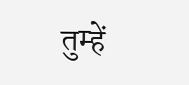तुम्हें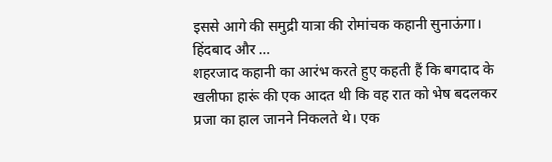इससे आगे की समुद्री यात्रा की रोमांचक कहानी सुनाऊंगा। हिंदबाद और …
शहरजाद कहानी का आरंभ करते हुए कहती हैं कि बगदाद के खलीफा हारूं की एक आदत थी कि वह रात को भेष बदलकर प्रजा का हाल जानने निकलते थे। एक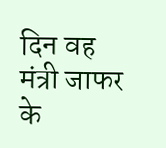दिन वह मंत्री जाफर के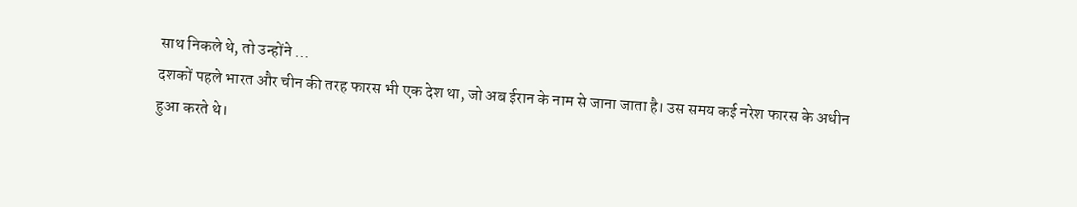साथ निकले थे, तो उन्होंने …
दशकों पहले भारत और चीन की तरह फारस भी एक देश था, जो अब ईरान के नाम से जाना जाता है। उस समय कई नरेश फारस के अधीन हुआ करते थे।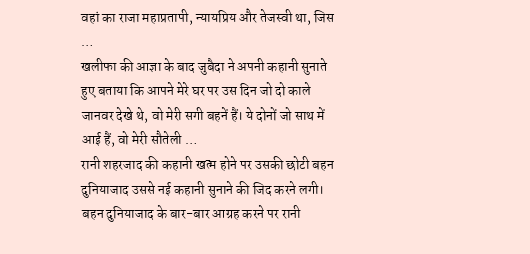वहां का राजा महाप्रतापी, न्यायप्रिय और तेजस्वी था, जिस …
खलीफा की आज्ञा के बाद जुबैदा ने अपनी कहानी सुनाते हुए बताया कि आपने मेरे घर पर उस दिन जो दो काले जानवर देखे थे, वो मेरी सगी बहनें हैं। ये दोनों जो साथ में आई हैं, वो मेरी सौतेली …
रानी शहरजाद की कहानी खत्म होने पर उसकी छोटी बहन दुनियाजाद उससे नई कहानी सुनाने की जिद करने लगी। बहन दुनियाजाद के बार-बार आग्रह करने पर रानी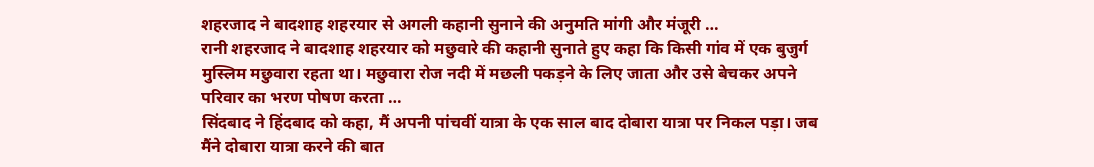शहरजाद ने बादशाह शहरयार से अगली कहानी सुनाने की अनुमति मांगी और मंजूरी …
रानी शहरजाद ने बादशाह शहरयार को मछुवारे की कहानी सुनाते हुए कहा कि किसी गांव में एक बुजुर्ग मुस्लिम मछुवारा रहता था। मछुवारा रोज नदी में मछली पकड़ने के लिए जाता और उसे बेचकर अपने परिवार का भरण पोषण करता …
सिंदबाद ने हिंदबाद को कहा, मैं अपनी पांचवीं यात्रा के एक साल बाद दोबारा यात्रा पर निकल पड़ा। जब मैंने दोबारा यात्रा करने की बात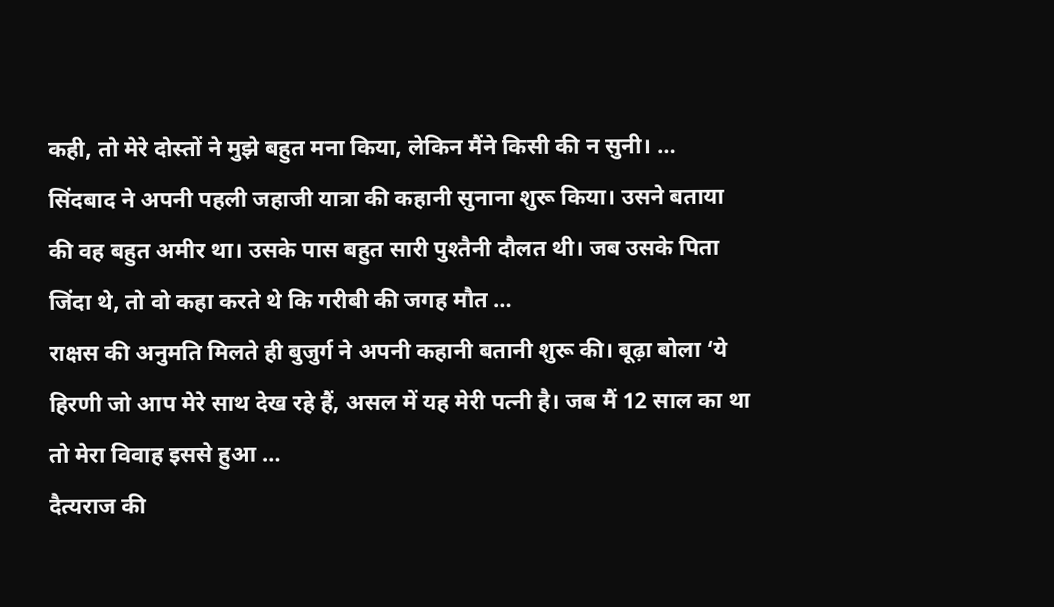कही, तो मेरे दोस्तों ने मुझे बहुत मना किया, लेकिन मैंने किसी की न सुनी। …
सिंदबाद ने अपनी पहली जहाजी यात्रा की कहानी सुनाना शुरू किया। उसने बताया की वह बहुत अमीर था। उसके पास बहुत सारी पुश्तैनी दौलत थी। जब उसके पिता जिंदा थे, तो वो कहा करते थे कि गरीबी की जगह मौत …
राक्षस की अनुमति मिलते ही बुजुर्ग ने अपनी कहानी बतानी शुरू की। बूढ़ा बोला ‘ये हिरणी जो आप मेरे साथ देख रहे हैं, असल में यह मेरी पत्नी है। जब मैं 12 साल का था तो मेरा विवाह इससे हुआ …
दैत्यराज की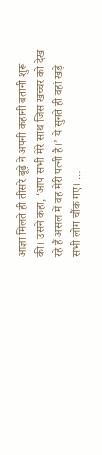आज्ञा मिलते ही तीसरे बूढ़े ने अपनी कहानी बतानी शुरू की। उसने कहा, ‘आप सभी मेरे साथ जिस खच्चर को देख रहे हैं असल में वह मेरी पत्नी है।’ ये सुनते ही वहां खड़े सभी लोग चौंक गए। …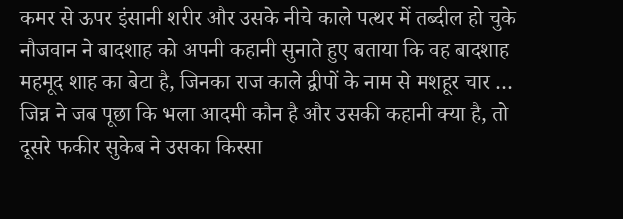कमर से ऊपर इंसानी शरीर और उसके नीचे काले पत्थर में तब्दील हो चुके नौजवान ने बादशाह को अपनी कहानी सुनाते हुए बताया कि वह बादशाह महमूद शाह का बेटा है, जिनका राज काले द्वीपों के नाम से मशहूर चार …
जिन्न ने जब पूछा कि भला आदमी कौन है और उसकी कहानी क्या है, तो दूसरे फकीर सुकेब ने उसका किस्सा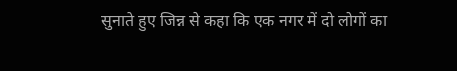सुनाते हुए जिन्न से कहा कि एक नगर में दो लोगों का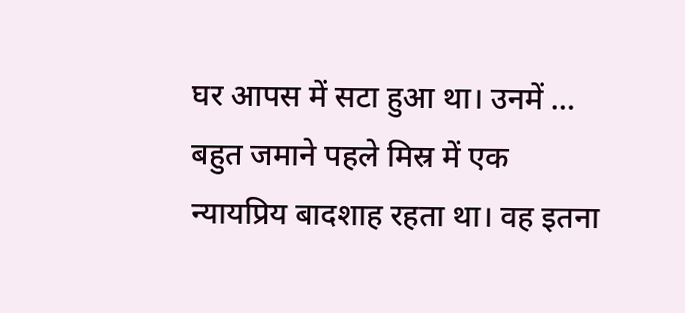घर आपस में सटा हुआ था। उनमें …
बहुत जमाने पहले मिस्र में एक न्यायप्रिय बादशाह रहता था। वह इतना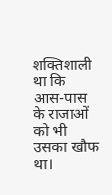शक्तिशाली था कि आस-पास के राजाओं को भी उसका खौफ था।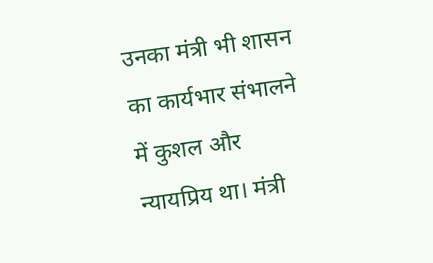उनका मंत्री भी शासन का कार्यभार संभालने में कुशल और न्यायप्रिय था। मंत्री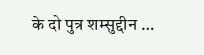के दो पुत्र शम्सुद्दीन …